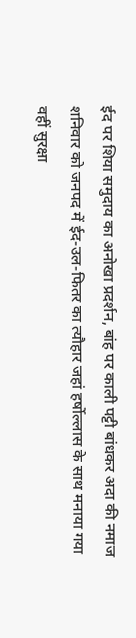ईद पर शिया समुदाय का अनोखा प्रदर्शन, बांह पर काली पट्टी बांधकर अदा की नमाज
शनिवार को जनपद में ईद-उल-फितर का त्यौहार जहां हर्षोल्लास के साथ मनाया गया वहीं सुरक्षा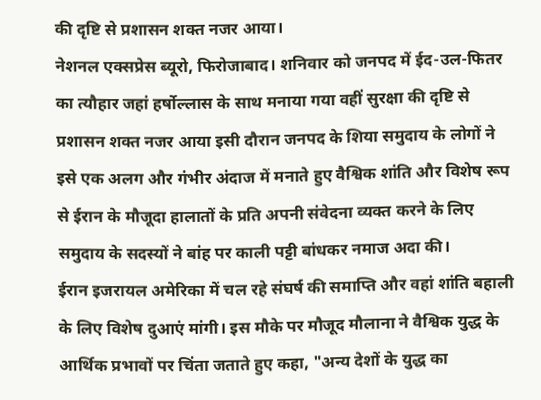की दृष्टि से प्रशासन शक्त नजर आया।
नेशनल एक्सप्रेस ब्यूरो, फिरोजाबाद। शनिवार को जनपद में ईद-उल-फितर का त्यौहार जहां हर्षोल्लास के साथ मनाया गया वहीं सुरक्षा की दृष्टि से प्रशासन शक्त नजर आया इसी दौरान जनपद के शिया समुदाय के लोगों ने इसे एक अलग और गंभीर अंदाज में मनाते हुए वैश्विक शांति और विशेष रूप से ईरान के मौजूदा हालातों के प्रति अपनी संवेदना व्यक्त करने के लिए समुदाय के सदस्यों ने बांह पर काली पट्टी बांधकर नमाज अदा की।
ईरान इजरायल अमेरिका में चल रहे संघर्ष की समाप्ति और वहां शांति बहाली के लिए विशेष दुआएं मांगी। इस मौके पर मौजूद मौलाना ने वैश्विक युद्ध के आर्थिक प्रभावों पर चिंता जताते हुए कहा, "अन्य देशों के युद्ध का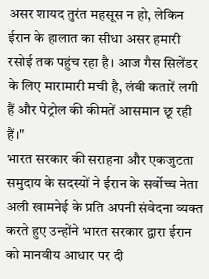असर शायद तुरंत महसूस न हो, लेकिन ईरान के हालात का सीधा असर हमारी रसोई तक पहुंच रहा है। आज गैस सिलेंडर के लिए मारामारी मची है, लंबी कतारें लगी हैं और पेट्रोल की कीमतें आसमान छू रही हैं।"
भारत सरकार की सराहना और एकजुटता
समुदाय के सदस्यों ने ईरान के सर्वोच्च नेता अली खामनेई के प्रति अपनी संवेदना व्यक्त करते हुए उन्होंने भारत सरकार द्वारा ईरान को मानवीय आधार पर दी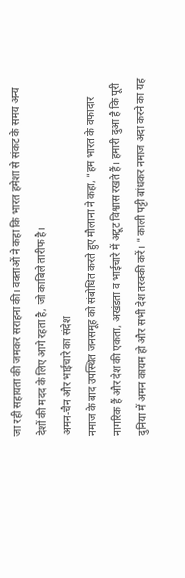जा रही सहायता की जमकर सराहना की। वक्ताओं ने कहा कि भारत हमेशा से संकट के समय अन्य देशों की मदद के लिए आगे रहता है, जो काबिले तारीफ है।
अमन-चैन और भाईचारे का संदेश
नमाज के बाद उपस्थित जनसमूह को संबोधित करते हुए मौलाना ने कहा, "हम भारत के वफादार नागरिक हैं और देश की एकता, अखंडता व भाईचारे में अटूट विश्वास रखते हैं। हमारी दुआ है कि पूरी दुनिया में अमन कायम हो और सभी देश तरक्की करें। " काली पट्टी बांधकर नमाज अदा करने का यह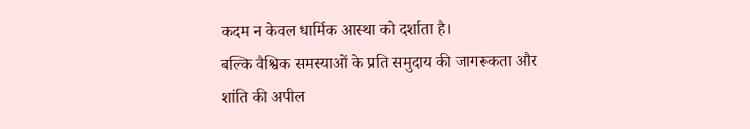कदम न केवल धार्मिक आस्था को दर्शाता है।
बल्कि वैश्विक समस्याओं के प्रति समुदाय की जागरूकता और शांति की अपील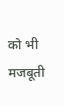को भी मजबूती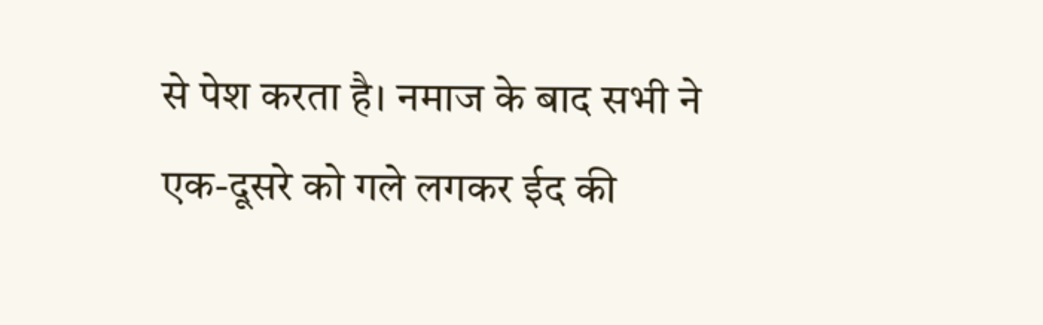से पेश करता है। नमाज के बाद सभी ने एक-दूसरे को गले लगकर ईद की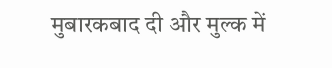मुबारकबाद दी और मुल्क में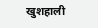खुशहाली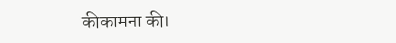कीकामना की।